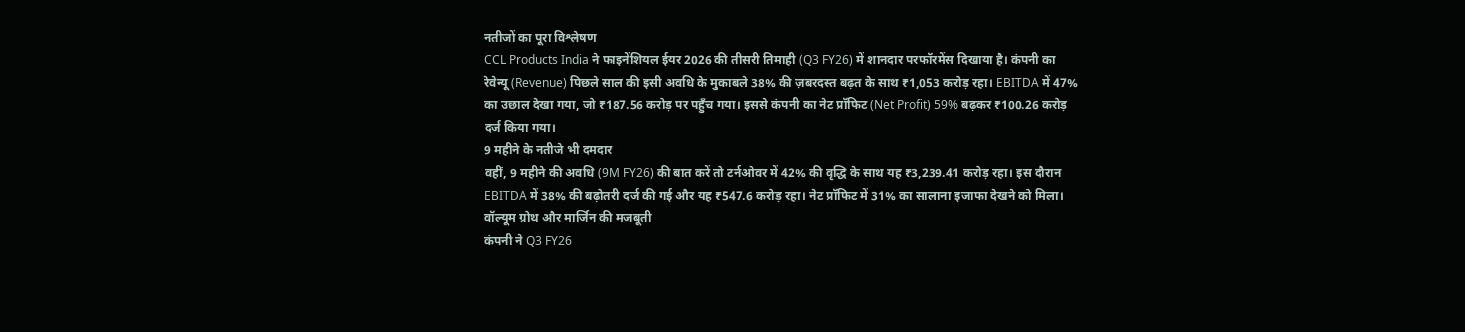नतीजों का पूरा विश्लेषण
CCL Products India ने फाइनेंशियल ईयर 2026 की तीसरी तिमाही (Q3 FY26) में शानदार परफॉरमेंस दिखाया है। कंपनी का रेवेन्यू (Revenue) पिछले साल की इसी अवधि के मुकाबले 38% की ज़बरदस्त बढ़त के साथ ₹1,053 करोड़ रहा। EBITDA में 47% का उछाल देखा गया, जो ₹187.56 करोड़ पर पहुँच गया। इससे कंपनी का नेट प्रॉफिट (Net Profit) 59% बढ़कर ₹100.26 करोड़ दर्ज किया गया।
9 महीने के नतीजे भी दमदार
वहीं, 9 महीने की अवधि (9M FY26) की बात करें तो टर्नओवर में 42% की वृद्धि के साथ यह ₹3,239.41 करोड़ रहा। इस दौरान EBITDA में 38% की बढ़ोतरी दर्ज की गई और यह ₹547.6 करोड़ रहा। नेट प्रॉफिट में 31% का सालाना इजाफा देखने को मिला।
वॉल्यूम ग्रोथ और मार्जिन की मजबूती
कंपनी ने Q3 FY26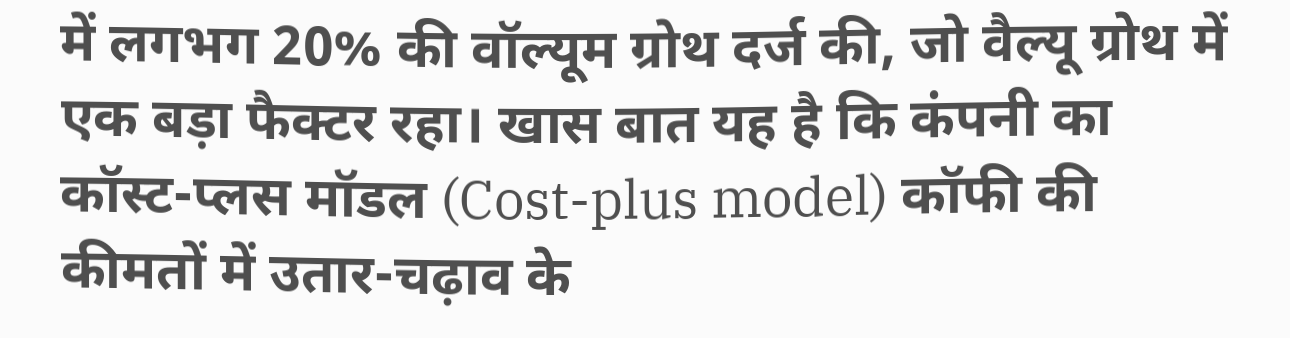में लगभग 20% की वॉल्यूम ग्रोथ दर्ज की, जो वैल्यू ग्रोथ में एक बड़ा फैक्टर रहा। खास बात यह है कि कंपनी का कॉस्ट-प्लस मॉडल (Cost-plus model) कॉफी की कीमतों में उतार-चढ़ाव के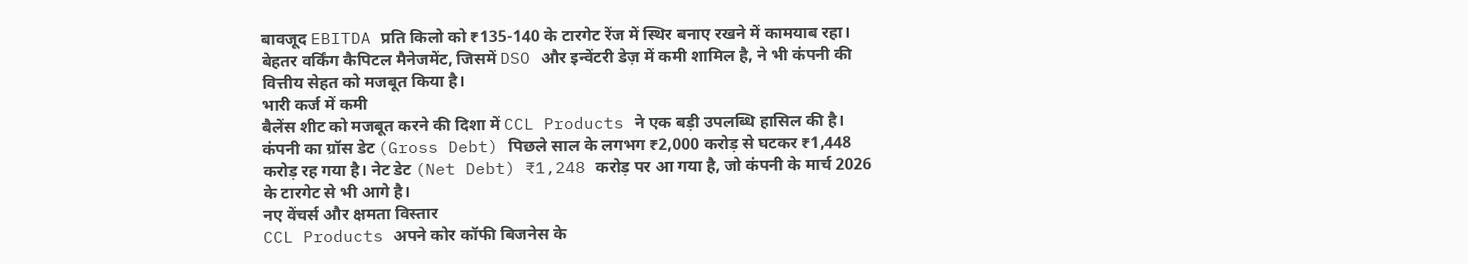बावजूद EBITDA प्रति किलो को ₹135-140 के टारगेट रेंज में स्थिर बनाए रखने में कामयाब रहा। बेहतर वर्किंग कैपिटल मैनेजमेंट, जिसमें DSO और इन्वेंटरी डेज़ में कमी शामिल है, ने भी कंपनी की वित्तीय सेहत को मजबूत किया है।
भारी कर्ज में कमी
बैलेंस शीट को मजबूत करने की दिशा में CCL Products ने एक बड़ी उपलब्धि हासिल की है। कंपनी का ग्रॉस डेट (Gross Debt) पिछले साल के लगभग ₹2,000 करोड़ से घटकर ₹1,448 करोड़ रह गया है। नेट डेट (Net Debt) ₹1,248 करोड़ पर आ गया है, जो कंपनी के मार्च 2026 के टारगेट से भी आगे है।
नए वेंचर्स और क्षमता विस्तार
CCL Products अपने कोर कॉफी बिजनेस के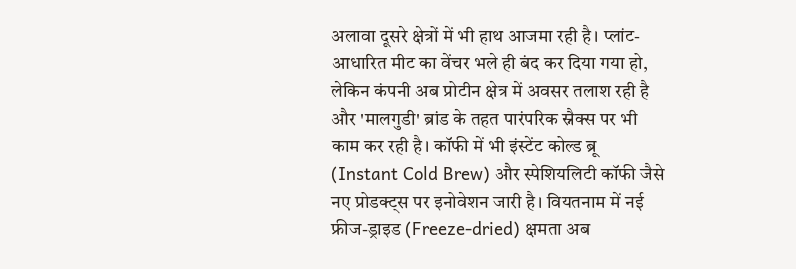अलावा दूसरे क्षेत्रों में भी हाथ आजमा रही है। प्लांट-आधारित मीट का वेंचर भले ही बंद कर दिया गया हो, लेकिन कंपनी अब प्रोटीन क्षेत्र में अवसर तलाश रही है और 'मालगुडी' ब्रांड के तहत पारंपरिक स्नैक्स पर भी काम कर रही है। कॉफी में भी इंस्टेंट कोल्ड ब्रू (Instant Cold Brew) और स्पेशियलिटी कॉफी जैसे नए प्रोडक्ट्स पर इनोवेशन जारी है। वियतनाम में नई फ्रीज-ड्राइड (Freeze-dried) क्षमता अब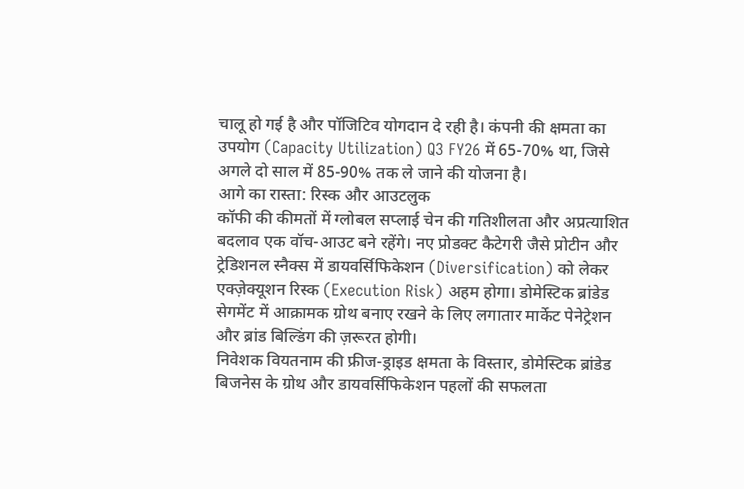चालू हो गई है और पॉजिटिव योगदान दे रही है। कंपनी की क्षमता का उपयोग (Capacity Utilization) Q3 FY26 में 65-70% था, जिसे अगले दो साल में 85-90% तक ले जाने की योजना है।
आगे का रास्ता: रिस्क और आउटलुक
कॉफी की कीमतों में ग्लोबल सप्लाई चेन की गतिशीलता और अप्रत्याशित बदलाव एक वॉच-आउट बने रहेंगे। नए प्रोडक्ट कैटेगरी जैसे प्रोटीन और ट्रेडिशनल स्नैक्स में डायवर्सिफिकेशन (Diversification) को लेकर एक्ज़ेक्यूशन रिस्क (Execution Risk) अहम होगा। डोमेस्टिक ब्रांडेड सेगमेंट में आक्रामक ग्रोथ बनाए रखने के लिए लगातार मार्केट पेनेट्रेशन और ब्रांड बिल्डिंग की ज़रूरत होगी।
निवेशक वियतनाम की फ्रीज-ड्राइड क्षमता के विस्तार, डोमेस्टिक ब्रांडेड बिजनेस के ग्रोथ और डायवर्सिफिकेशन पहलों की सफलता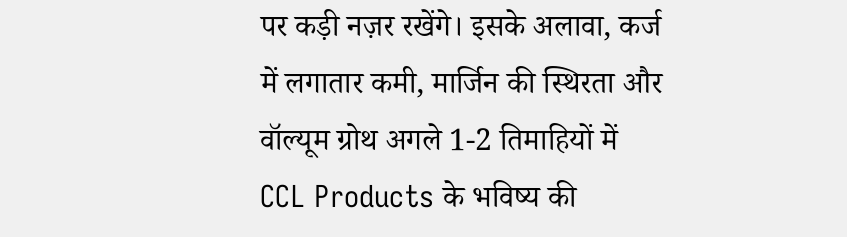पर कड़ी नज़र रखेंगे। इसके अलावा, कर्ज में लगातार कमी, मार्जिन की स्थिरता और वॉल्यूम ग्रोथ अगले 1-2 तिमाहियों में CCL Products के भविष्य की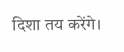दिशा तय करेंगे।